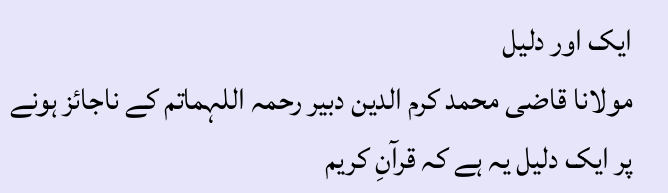ایک اور دلیل
مولانا قاضی محمد کرم الدین دبیر رحمہ اللہماتم کے ناجائز ہونے پر ایک دلیل یہ ہے کہ قرآنِ کریم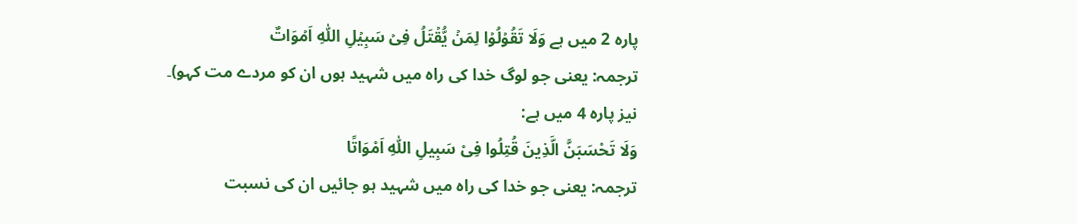پارہ 2 میں ہے وَلَا تَقُوۡلُوۡا لِمَنۡ يُّقۡتَلُ فِىۡ سَبِيۡلِ اللّٰهِ اَمۡوَاتٌ
ترجمہ: یعنی جو لوگ خدا کی راہ میں شہید ہوں ان کو مردے مت کہو)۔
نیز پارہ 4 میں ہے:
وَلَا تَحْسَبَنَّ الَّذِينَ قُتِلُوا فِیْ سَبِيلِ اللّٰهِ اَمْوَاتًا
ترجمہ: یعنی جو خدا کی راہ میں شہید ہو جائیں ان کی نسبت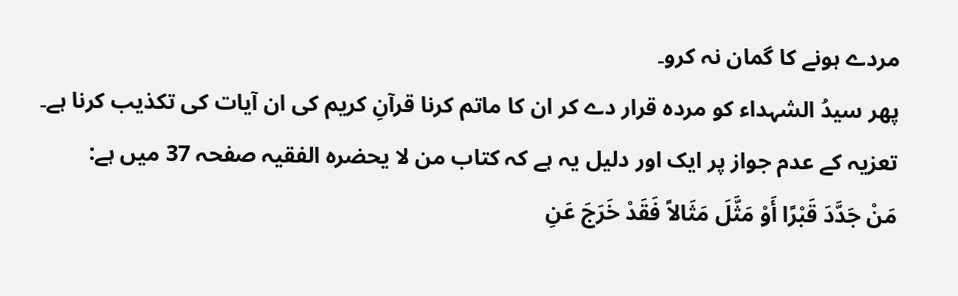مردے ہونے کا گمان نہ کرو۔
پھر سیدُ الشہداء کو مردہ قرار دے کر ان کا ماتم کرنا قرآنِ کریم کی ان آیات کی تکذیب کرنا ہے۔
تعزیہ کے عدم جواز پر ایک اور دلیل یہ ہے کہ کتاب من لا یحضرہ الفقیہ صفحہ 37 میں ہے:
مَنْ جَدَّدَ قَبْرًا أَوْ مَثَّلَ مَثَالاً فَقَدْ خَرَجَ عَنِ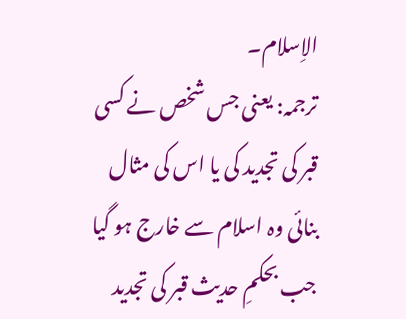الاِسلام۔
ترجمہ: یعنی جس شخص نے کسی قبر کی تجدید کی یا اس کی مثال بنائی وہ اسلام سے خارج ہو گیا جب بحکمِ حدیث قبر کی تجدید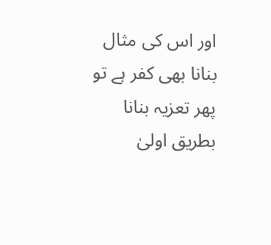اور اس کی مثال بنانا بھی کفر ہے تو پھر تعزیہ بنانا بطریق اولیٰ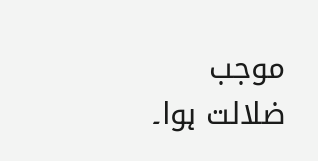موجب ضلالت ہوا۔